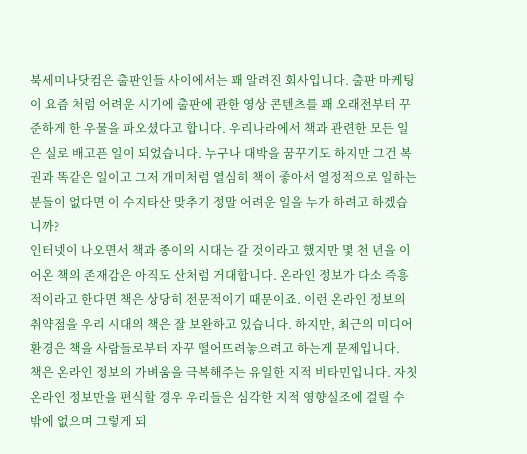북세미나닷컴은 출판인들 사이에서는 꽤 알려진 회사입니다. 출판 마케팅이 요즘 처럼 어려운 시기에 출판에 관한 영상 콘텐츠를 꽤 오래전부터 꾸준하게 한 우물을 파오셨다고 합니다. 우리나라에서 책과 관련한 모든 일은 실로 배고픈 일이 되었습니다. 누구나 대박을 꿈꾸기도 하지만 그건 복권과 똑같은 일이고 그저 개미처럼 열심히 책이 좋아서 열정적으로 일하는 분들이 없다면 이 수지타산 맞추기 정말 어려운 일을 누가 하려고 하겠습니까?
인터넷이 나오면서 책과 종이의 시대는 갈 것이라고 했지만 몇 천 년을 이어온 책의 존재감은 아직도 산처럼 거대합니다. 온라인 정보가 다소 즉흥적이라고 한다면 책은 상당히 전문적이기 때문이죠. 이런 온라인 정보의 취약점을 우리 시대의 책은 잘 보완하고 있습니다. 하지만, 최근의 미디어 환경은 책을 사람들로부터 자꾸 떨어뜨려놓으려고 하는게 문제입니다.
책은 온라인 정보의 가벼움을 극복해주는 유일한 지적 비타민입니다. 자칫 온라인 정보만을 편식할 경우 우리들은 심각한 지적 영향실조에 걸릴 수 밖에 없으며 그렇게 되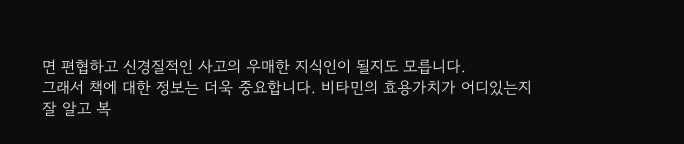면 편협하고 신경질적인 사고의 우매한 지식인이 될지도 모릅니다.
그래서 책에 대한 정보는 더욱 중요합니다. 비타민의 효용가치가 어디있는지 잘 알고 복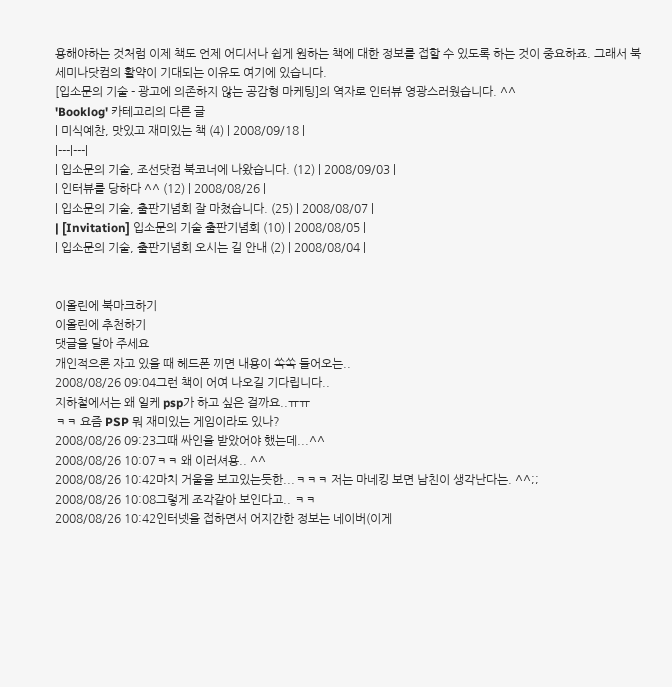용해야하는 것처럼 이제 책도 언제 어디서나 쉽게 원하는 책에 대한 정보를 접할 수 있도록 하는 것이 중요하죠. 그래서 북세미나닷컴의 활약이 기대되는 이유도 여기에 있습니다.
[입소문의 기술 - 광고에 의존하지 않는 공감형 마케팅]의 역자로 인터뷰 영광스러웠습니다. ^^
'Booklog' 카테고리의 다른 글
| 미식예찬, 맛있고 재미있는 책 (4) | 2008/09/18 |
|---|---|
| 입소문의 기술, 조선닷컴 북코너에 나왔습니다. (12) | 2008/09/03 |
| 인터뷰를 당하다 ^^ (12) | 2008/08/26 |
| 입소문의 기술, 출판기념회 잘 마쳤습니다. (25) | 2008/08/07 |
| [Invitation] 입소문의 기술 출판기념회 (10) | 2008/08/05 |
| 입소문의 기술, 출판기념회 오시는 길 안내 (2) | 2008/08/04 |


이올린에 북마크하기
이올린에 추천하기
댓글을 달아 주세요
개인적으론 자고 있을 때 헤드폰 끼면 내용이 쏙쏙 들어오는..
2008/08/26 09:04그런 책이 어여 나오길 기다립니다..
지하철에서는 왜 일케 psp가 하고 싶은 걸까요..ㅠㅠ
ㅋㅋ 요즘 PSP 뭐 재미있는 게임이라도 있나?
2008/08/26 09:23그때 싸인을 받았어야 했는데...^^
2008/08/26 10:07ㅋㅋ 왜 이러셔용.. ^^
2008/08/26 10:42마치 거울을 보고있는듯한...ㅋㅋㅋ 저는 마네킹 보면 남친이 생각난다는. ^^;;
2008/08/26 10:08그렇게 조각같아 보인다고.. ㅋㅋ
2008/08/26 10:42인터넷을 접하면서 어지간한 정보는 네이버(이게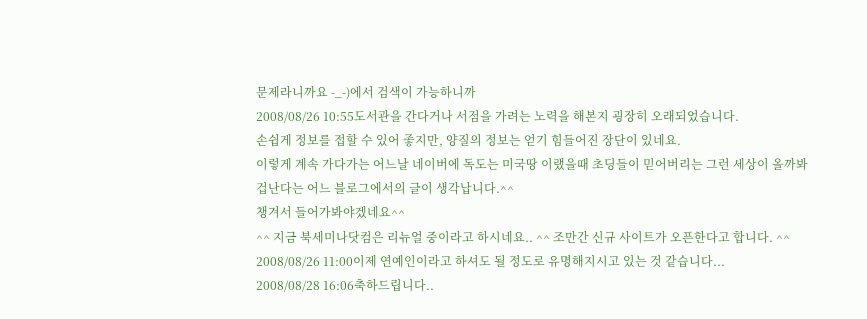문제라니까요 -_-)에서 검색이 가능하니까
2008/08/26 10:55도서관을 간다거나 서점을 가려는 노력을 해본지 굉장히 오래되었습니다.
손쉽게 정보를 접할 수 있어 좋지만, 양질의 정보는 얻기 힘들어진 장단이 있네요.
이렇게 계속 가다가는 어느날 네이버에 독도는 미국땅 이랬을때 초딩들이 믿어버리는 그런 세상이 올까봐 겁난다는 어느 블로그에서의 글이 생각납니다.^^
챙겨서 들어가봐야겠네요^^
^^ 지금 북세미나닷컴은 리뉴얼 중이라고 하시네요.. ^^ 조만간 신규 사이트가 오픈한다고 합니다. ^^
2008/08/26 11:00이제 연예인이라고 하셔도 될 정도로 유명해지시고 있는 것 같습니다...
2008/08/28 16:06축하드립니다..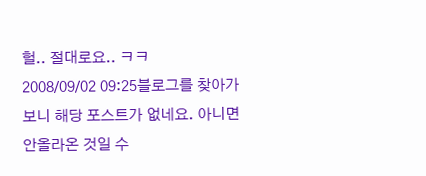헐.. 절대로요.. ㅋㅋ
2008/09/02 09:25블로그를 찾아가보니 해당 포스트가 없네요. 아니면 안올라온 것일 수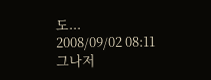도...
2008/09/02 08:11그나저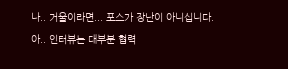나.. 거울이라면... 포스가 장난이 아니십니다.
아.. 인터뷰는 대부분 협력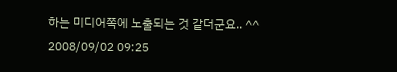하는 미디어쪽에 노출되는 것 같더군요.. ^^
2008/09/02 09:25